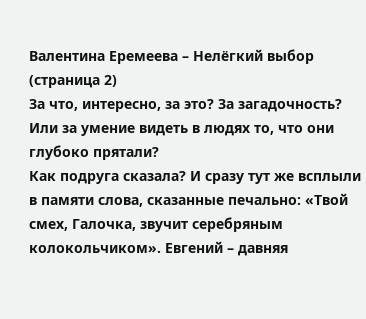Валентина Еремеева – Нелёгкий выбор (страница 2)
За что, интересно, за это? За загадочность? Или за умение видеть в людях то, что они глубоко прятали?
Как подруга сказала? И сразу тут же всплыли в памяти слова, сказанные печально: «Твой смех, Галочка, звучит серебряным колокольчиком». Евгений – давняя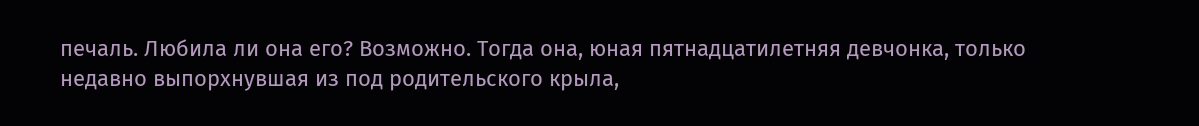печаль. Любила ли она его? Возможно. Тогда она, юная пятнадцатилетняя девчонка, только недавно выпорхнувшая из под родительского крыла,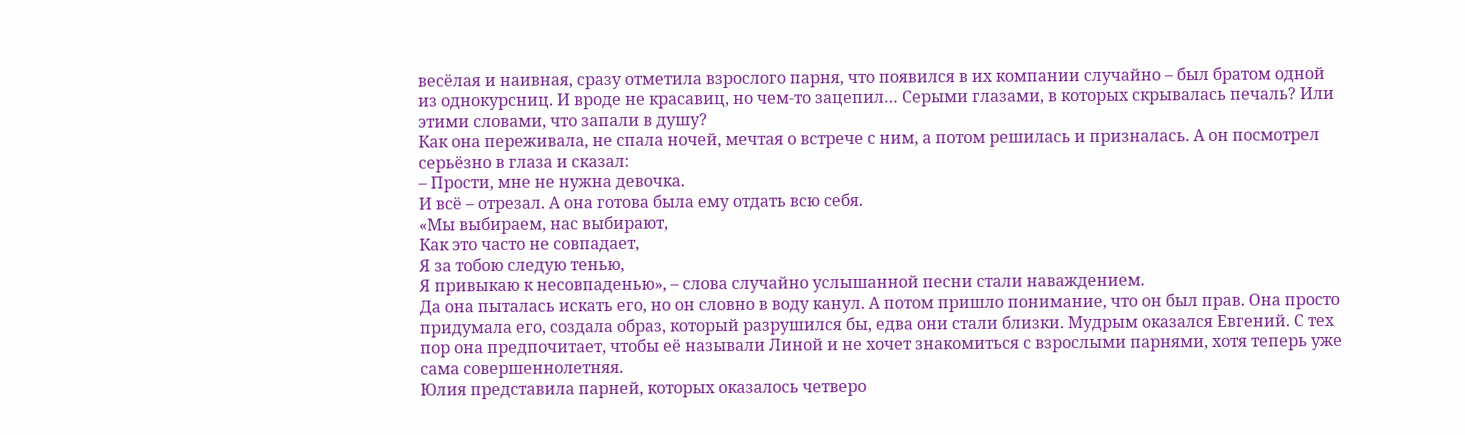весёлая и наивная, сразу отметила взрослого парня, что появился в их компании случайно – был братом одной из однокурсниц. И вроде не красавиц, но чем-то зацепил… Серыми глазами, в которых скрывалась печаль? Или этими словами, что запали в душу?
Как она переживала, не спала ночей, мечтая о встрече с ним, а потом решилась и призналась. А он посмотрел серьёзно в глаза и сказал:
– Прости, мне не нужна девочка.
И всё – отрезал. А она готова была ему отдать всю себя.
«Мы выбираем, нас выбирают,
Как это часто не совпадает,
Я за тобою следую тенью,
Я привыкаю к несовпаденью», – слова случайно услышанной песни стали наваждением.
Да она пыталась искать его, но он словно в воду канул. А потом пришло понимание, что он был прав. Она просто придумала его, создала образ, который разрушился бы, едва они стали близки. Мудрым оказался Евгений. С тех пор она предпочитает, чтобы её называли Линой и не хочет знакомиться с взрослыми парнями, хотя теперь уже сама совершеннолетняя.
Юлия представила парней, которых оказалось четверо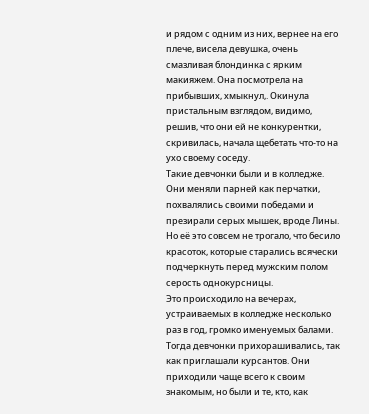и рядом с одним из них, вернее на его плече, висела девушка, очень смазливая блондинка с ярким макияжем. Она посмотрела на прибывших, хмыкнул,. Окинула пристальным взглядом, видимо, решив, что они ей не конкурентки, скривилась, начала щебетать что-то на ухо своему соседу.
Такие девчонки были и в колледже. Они меняли парней как перчатки, похвалялись своими победами и презирали серых мышек, вроде Лины. Но её это совсем не трогало, что бесило красоток, которые старались всячески подчеркнуть перед мужским полом серость однокурсницы.
Это происходило на вечерах, устраиваемых в колледже несколько раз в год, громко именуемых балами. Тогда девчонки прихорашивались, так как приглашали курсантов. Они приходили чаще всего к своим знакомым, но были и те, кто, как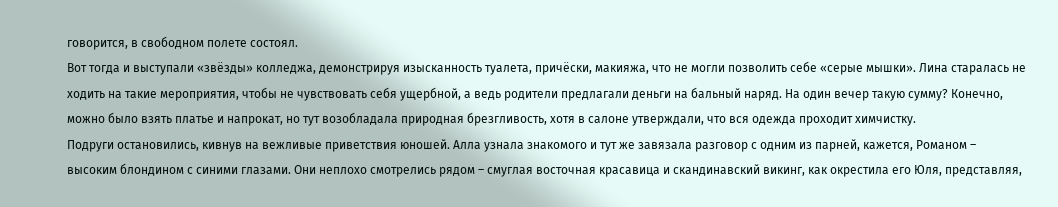говорится, в свободном полете состоял.
Вот тогда и выступали «звёзды» колледжа, демонстрируя изысканность туалета, причёски, макияжа, что не могли позволить себе «серые мышки». Лина старалась не ходить на такие мероприятия, чтобы не чувствовать себя ущербной, а ведь родители предлагали деньги на бальный наряд. На один вечер такую сумму? Конечно, можно было взять платье и напрокат, но тут возобладала природная брезгливость, хотя в салоне утверждали, что вся одежда проходит химчистку.
Подруги остановились, кивнув на вежливые приветствия юношей. Алла узнала знакомого и тут же завязала разговор с одним из парней, кажется, Романом – высоким блондином с синими глазами. Они неплохо смотрелись рядом – смуглая восточная красавица и скандинавский викинг, как окрестила его Юля, представляя,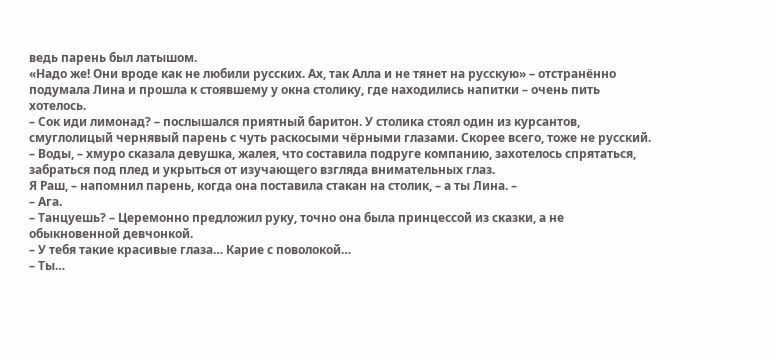ведь парень был латышом.
«Надо же! Они вроде как не любили русских. Ах, так Алла и не тянет на русскую» – отстранённо подумала Лина и прошла к стоявшему у окна столику, где находились напитки – очень пить хотелось.
– Сок иди лимонад? – послышался приятный баритон. У столика стоял один из курсантов, смуглолицый чернявый парень с чуть раскосыми чёрными глазами. Скорее всего, тоже не русский.
– Воды, – хмуро сказала девушка, жалея, что составила подруге компанию, захотелось спрятаться, забраться под плед и укрыться от изучающего взгляда внимательных глаз.
Я Раш, – напомнил парень, когда она поставила стакан на столик, – а ты Лина. –
– Ага.
– Танцуешь? – Церемонно предложил руку, точно она была принцессой из сказки, а не обыкновенной девчонкой.
– У тебя такие красивые глаза… Карие с поволокой…
– Ты…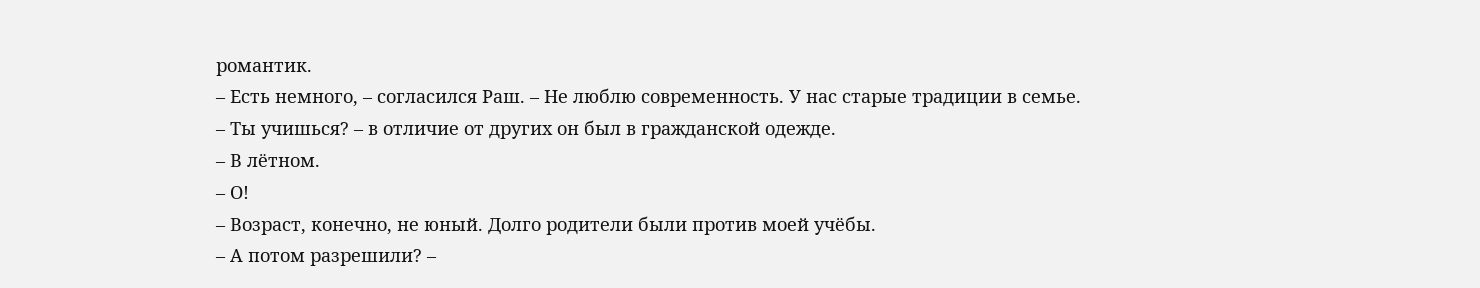романтик.
– Есть немного, – согласился Раш. – Не люблю современность. У нас старые традиции в семье.
– Ты учишься? – в отличие от других он был в гражданской одежде.
– В лётном.
– О!
– Возраст, конечно, не юный. Долго родители были против моей учёбы.
– А потом разрешили? –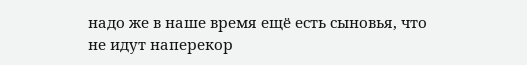надо же в наше время ещё есть сыновья, что не идут наперекор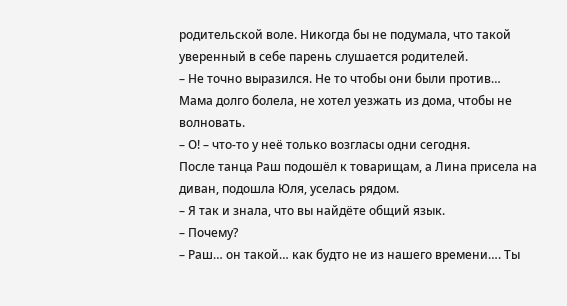родительской воле. Никогда бы не подумала, что такой уверенный в себе парень слушается родителей.
– Не точно выразился. Не то чтобы они были против… Мама долго болела, не хотел уезжать из дома, чтобы не волновать.
– О! – что-то у неё только возгласы одни сегодня.
После танца Раш подошёл к товарищам, а Лина присела на диван, подошла Юля, уселась рядом.
– Я так и знала, что вы найдёте общий язык.
– Почему?
– Раш… он такой… как будто не из нашего времени…. Ты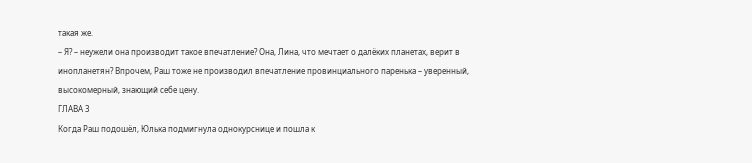такая же.
– Я? – неужели она производит такое впечатление? Она, Лина, что мечтает о далёких планетах, верит в инопланетян? Впрочем, Раш тоже не производил впечатление провинциального паренька – уверенный, высокомерный, знающий себе цену.
ГЛАВА 3
Когда Раш подошёл, Юлька подмигнула однокурснице и пошла к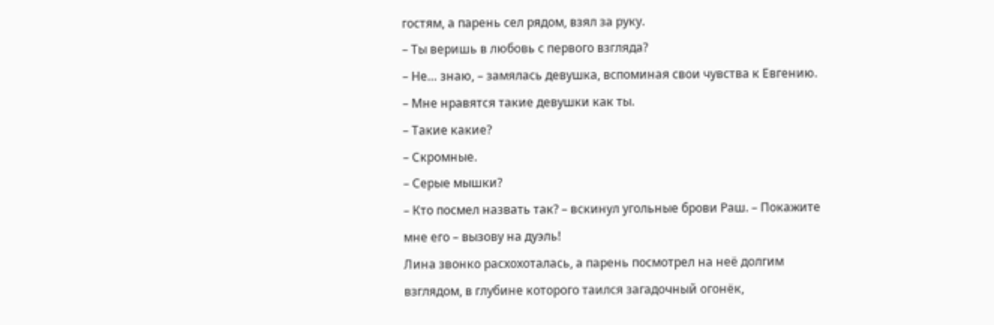гостям, а парень сел рядом, взял за руку.
– Ты веришь в любовь с первого взгляда?
– Не… знаю, – замялась девушка, вспоминая свои чувства к Евгению.
– Мне нравятся такие девушки как ты.
– Такие какие?
– Скромные.
– Серые мышки?
– Кто посмел назвать так? – вскинул угольные брови Раш. – Покажите мне его – вызову на дуэль!
Лина звонко расхохоталась, а парень посмотрел на неё долгим взглядом, в глубине которого таился загадочный огонёк,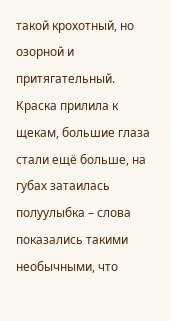такой крохотный, но озорной и притягательный.
Краска прилила к щекам, большие глаза стали ещё больше, на губах затаилась полуулыбка – слова показались такими необычными, что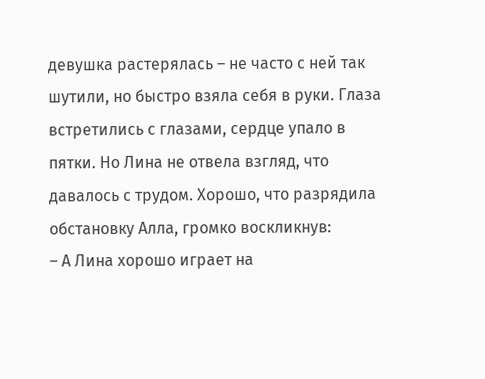девушка растерялась – не часто с ней так шутили, но быстро взяла себя в руки. Глаза встретились с глазами, сердце упало в пятки. Но Лина не отвела взгляд, что давалось с трудом. Хорошо, что разрядила обстановку Алла, громко воскликнув:
– А Лина хорошо играет на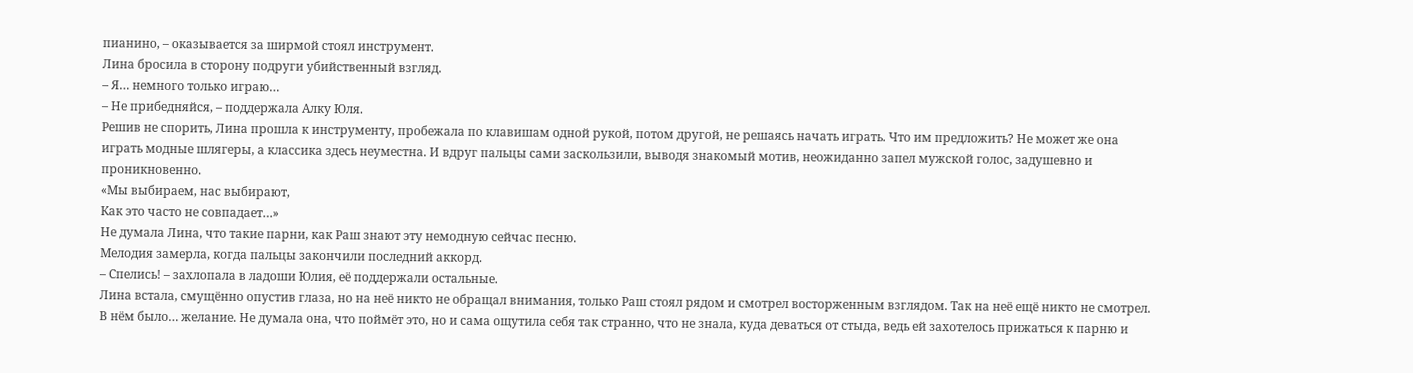пианино, – оказывается за ширмой стоял инструмент.
Лина бросила в сторону подруги убийственный взгляд.
– Я… немного только играю…
– Не прибедняйся, – поддержала Алку Юля.
Решив не спорить, Лина прошла к инструменту, пробежала по клавишам одной рукой, потом другой, не решаясь начать играть. Что им предложить? Не может же она играть модные шлягеры, а классика здесь неуместна. И вдруг пальцы сами заскользили, выводя знакомый мотив, неожиданно запел мужской голос, задушевно и проникновенно.
«Мы выбираем, нас выбирают,
Как это часто не совпадает…»
Не думала Лина, что такие парни, как Раш знают эту немодную сейчас песню.
Мелодия замерла, когда пальцы закончили последний аккорд.
– Спелись! – захлопала в ладоши Юлия, её поддержали остальные.
Лина встала, смущённо опустив глаза, но на неё никто не обращал внимания, только Раш стоял рядом и смотрел восторженным взглядом. Так на неё ещё никто не смотрел. В нём было… желание. Не думала она, что поймёт это, но и сама ощутила себя так странно, что не знала, куда деваться от стыда, ведь ей захотелось прижаться к парню и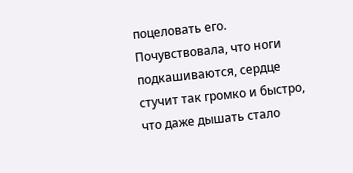поцеловать его.
Почувствовала, что ноги подкашиваются, сердце стучит так громко и быстро, что даже дышать стало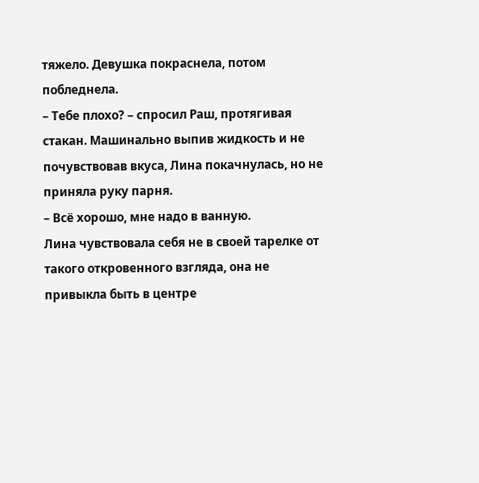тяжело. Девушка покраснела, потом побледнела.
– Тебе плохо? – спросил Раш, протягивая стакан. Машинально выпив жидкость и не почувствовав вкуса, Лина покачнулась, но не приняла руку парня.
– Всё хорошо, мне надо в ванную.
Лина чувствовала себя не в своей тарелке от такого откровенного взгляда, она не привыкла быть в центре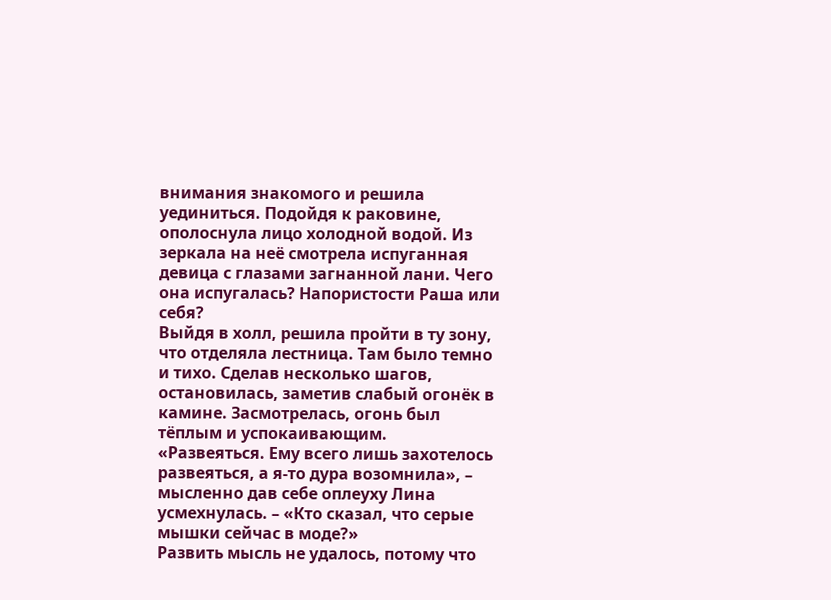внимания знакомого и решила уединиться. Подойдя к раковине, ополоснула лицо холодной водой. Из зеркала на неё смотрела испуганная девица с глазами загнанной лани. Чего она испугалась? Напористости Раша или себя?
Выйдя в холл, решила пройти в ту зону, что отделяла лестница. Там было темно и тихо. Сделав несколько шагов, остановилась, заметив слабый огонёк в камине. Засмотрелась, огонь был тёплым и успокаивающим.
«Развеяться. Ему всего лишь захотелось развеяться, а я-то дура возомнила», – мысленно дав себе оплеуху Лина усмехнулась. – «Кто сказал, что серые мышки сейчас в моде?»
Развить мысль не удалось, потому что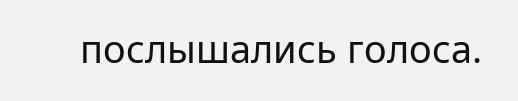послышались голоса.